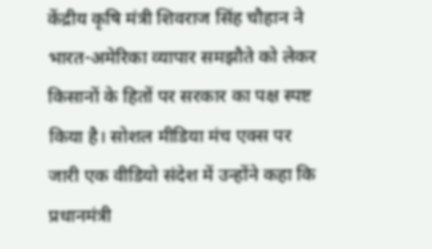केंद्रीय कृषि मंत्री शिवराज सिंह चौहान ने भारत-अमेरिका व्यापार समझौते को लेकर किसानों के हितों पर सरकार का पक्ष स्पष्ट किया है। सोशल मीडिया मंच एक्स पर जारी एक वीडियो संदेश में उन्होंने कहा कि प्रधानमंत्री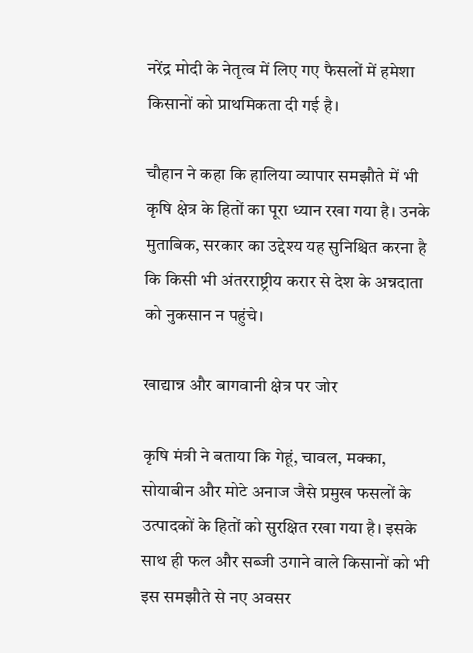नरेंद्र मोदी के नेतृत्व में लिए गए फैसलों में हमेशा किसानों को प्राथमिकता दी गई है।

चौहान ने कहा कि हालिया व्यापार समझौते में भी कृषि क्षेत्र के हितों का पूरा ध्यान रखा गया है। उनके मुताबिक, सरकार का उद्देश्य यह सुनिश्चित करना है कि किसी भी अंतरराष्ट्रीय करार से देश के अन्नदाता को नुकसान न पहुंचे।

खाद्यान्न और बागवानी क्षेत्र पर जोर

कृषि मंत्री ने बताया कि गेहूं, चावल, मक्का, सोयाबीन और मोटे अनाज जैसे प्रमुख फसलों के उत्पादकों के हितों को सुरक्षित रखा गया है। इसके साथ ही फल और सब्जी उगाने वाले किसानों को भी इस समझौते से नए अवसर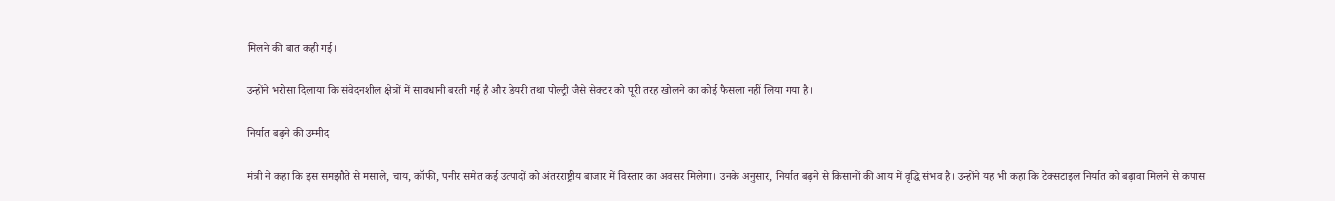मिलने की बात कही गई।

उन्होंने भरोसा दिलाया कि संवेदनशील क्षेत्रों में सावधानी बरती गई है और डेयरी तथा पोल्ट्री जैसे सेक्टर को पूरी तरह खोलने का कोई फैसला नहीं लिया गया है।

निर्यात बढ़ने की उम्मीद

मंत्री ने कहा कि इस समझौते से मसाले, चाय, कॉफी, पनीर समेत कई उत्पादों को अंतरराष्ट्रीय बाजार में विस्तार का अवसर मिलेगा। उनके अनुसार, निर्यात बढ़ने से किसानों की आय में वृद्धि संभव है। उन्होंने यह भी कहा कि टेक्सटाइल निर्यात को बढ़ावा मिलने से कपास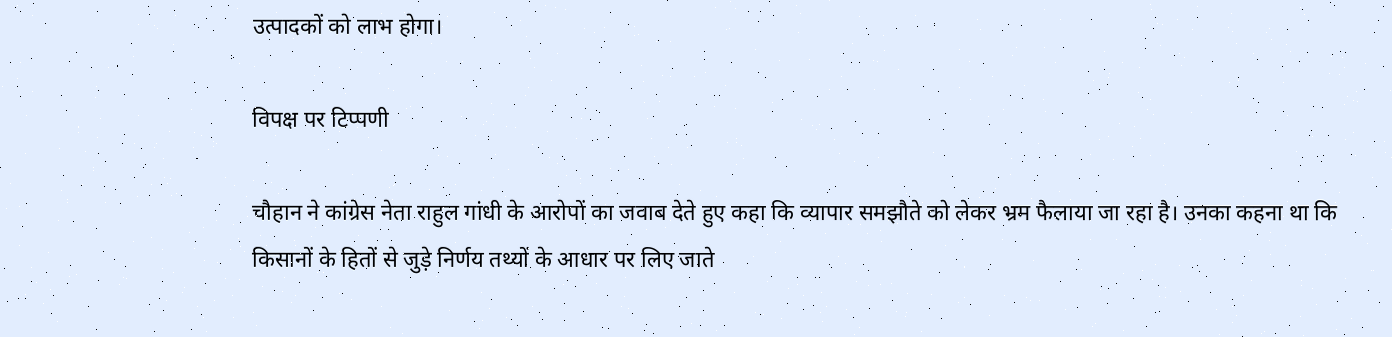उत्पादकों को लाभ होगा।

विपक्ष पर टिप्पणी

चौहान ने कांग्रेस नेता राहुल गांधी के आरोपों का जवाब देते हुए कहा कि व्यापार समझौते को लेकर भ्रम फैलाया जा रहा है। उनका कहना था कि किसानों के हितों से जुड़े निर्णय तथ्यों के आधार पर लिए जाते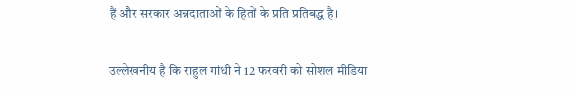हैं और सरकार अन्नदाताओं के हितों के प्रति प्रतिबद्ध है।

उल्लेखनीय है कि राहुल गांधी ने 12 फरवरी को सोशल मीडिया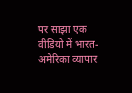पर साझा एक वीडियो में भारत-अमेरिका व्यापार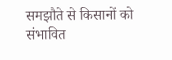समझौते से किसानों को संभावित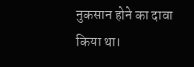नुकसान होने का दावा किया था।